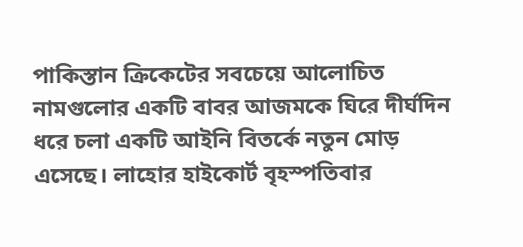পাকিস্তান ক্রিকেটের সবচেয়ে আলোচিত নামগুলোর একটি বাবর আজমকে ঘিরে দীর্ঘদিন ধরে চলা একটি আইনি বিতর্কে নতুন মোড় এসেছে। লাহোর হাইকোর্ট বৃহস্পতিবার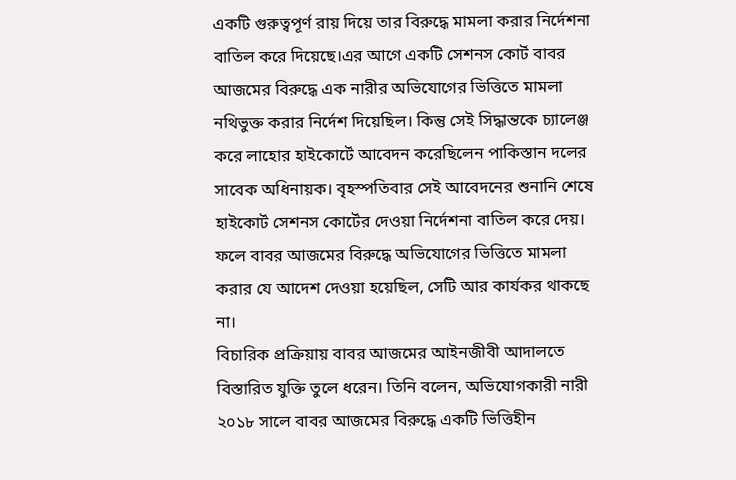একটি গুরুত্বপূর্ণ রায় দিয়ে তার বিরুদ্ধে মামলা করার নির্দেশনা বাতিল করে দিয়েছে।এর আগে একটি সেশনস কোর্ট বাবর আজমের বিরুদ্ধে এক নারীর অভিযোগের ভিত্তিতে মামলা নথিভুক্ত করার নির্দেশ দিয়েছিল। কিন্তু সেই সিদ্ধান্তকে চ্যালেঞ্জ করে লাহোর হাইকোর্টে আবেদন করেছিলেন পাকিস্তান দলের সাবেক অধিনায়ক। বৃহস্পতিবার সেই আবেদনের শুনানি শেষে হাইকোর্ট সেশনস কোর্টের দেওয়া নির্দেশনা বাতিল করে দেয়। ফলে বাবর আজমের বিরুদ্ধে অভিযোগের ভিত্তিতে মামলা করার যে আদেশ দেওয়া হয়েছিল, সেটি আর কার্যকর থাকছে না।
বিচারিক প্রক্রিয়ায় বাবর আজমের আইনজীবী আদালতে বিস্তারিত যুক্তি তুলে ধরেন। তিনি বলেন, অভিযোগকারী নারী ২০১৮ সালে বাবর আজমের বিরুদ্ধে একটি ভিত্তিহীন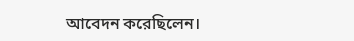আবেদন করেছিলেন।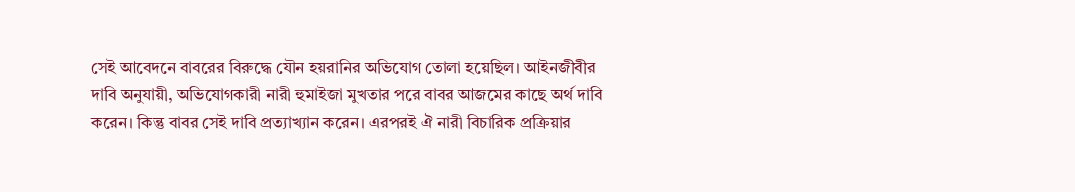সেই আবেদনে বাবরের বিরুদ্ধে যৌন হয়রানির অভিযোগ তোলা হয়েছিল। আইনজীবীর দাবি অনুযায়ী, অভিযোগকারী নারী হুমাইজা মুখতার পরে বাবর আজমের কাছে অর্থ দাবি করেন। কিন্তু বাবর সেই দাবি প্রত্যাখ্যান করেন। এরপরই ঐ নারী বিচারিক প্রক্রিয়ার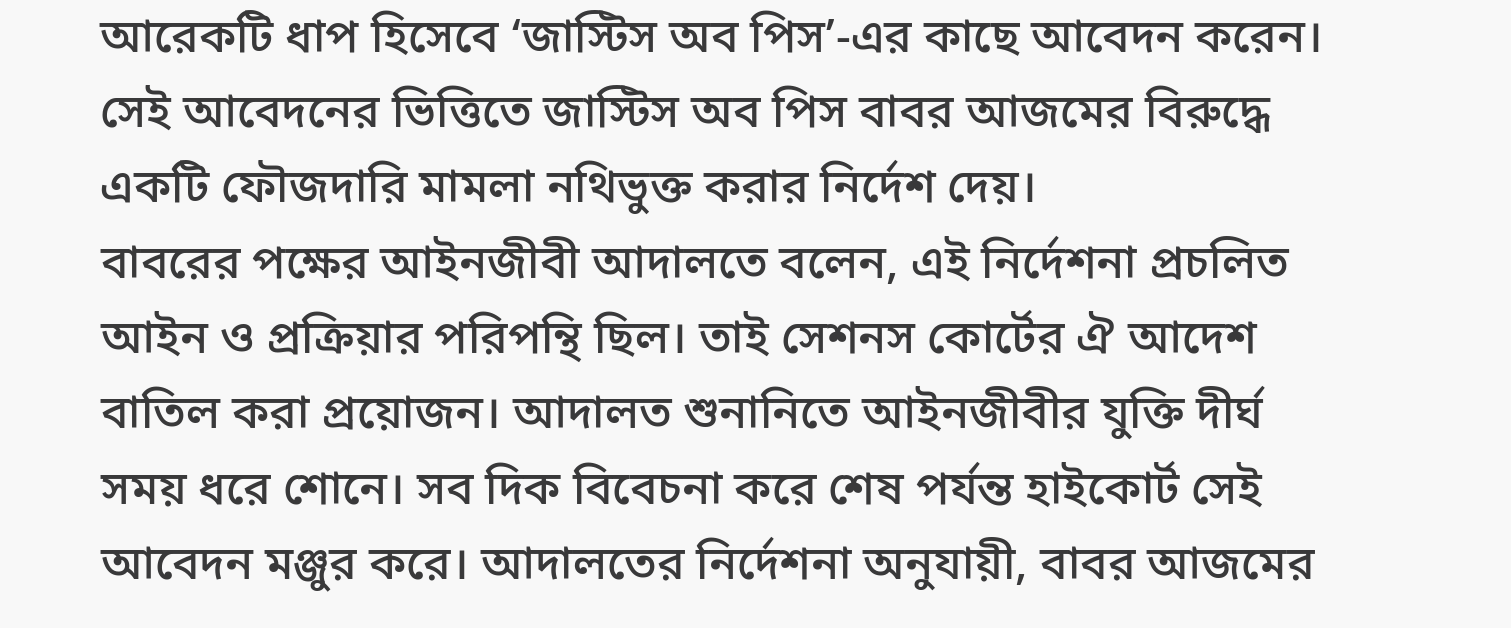আরেকটি ধাপ হিসেবে ‘জাস্টিস অব পিস’-এর কাছে আবেদন করেন। সেই আবেদনের ভিত্তিতে জাস্টিস অব পিস বাবর আজমের বিরুদ্ধে একটি ফৌজদারি মামলা নথিভুক্ত করার নির্দেশ দেয়।
বাবরের পক্ষের আইনজীবী আদালতে বলেন, এই নির্দেশনা প্রচলিত আইন ও প্রক্রিয়ার পরিপন্থি ছিল। তাই সেশনস কোর্টের ঐ আদেশ বাতিল করা প্রয়োজন। আদালত শুনানিতে আইনজীবীর যুক্তি দীর্ঘ সময় ধরে শোনে। সব দিক বিবেচনা করে শেষ পর্যন্ত হাইকোর্ট সেই আবেদন মঞ্জুর করে। আদালতের নির্দেশনা অনুযায়ী, বাবর আজমের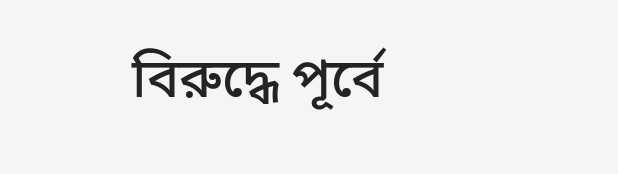বিরুদ্ধে পূর্বে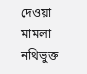দেওয়া মামলা নথিভুক্ত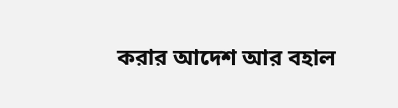করার আদেশ আর বহাল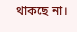থাকছে না।